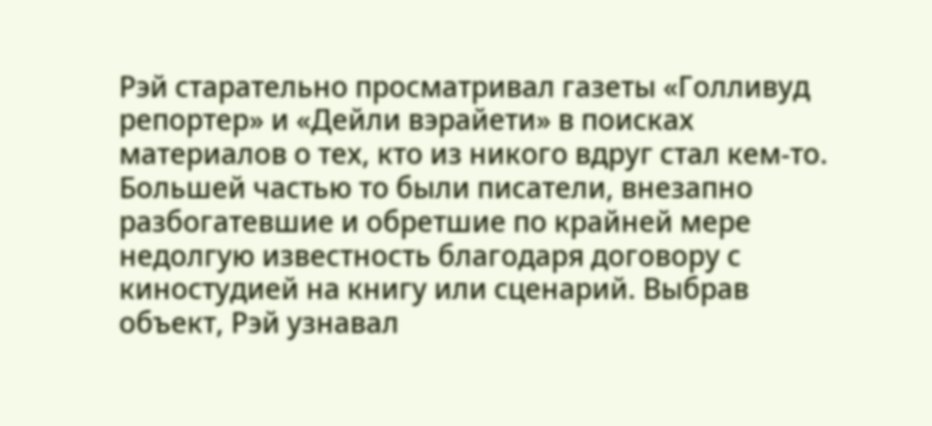Рэй старательно просматривал газеты «Голливуд репортер» и «Дейли вэрайети» в поисках материалов о тех, кто из никого вдруг стал кем-то. Большей частью то были писатели, внезапно разбогатевшие и обретшие по крайней мере недолгую известность благодаря договору с киностудией на книгу или сценарий. Выбрав объект, Рэй узнавал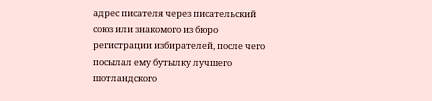адрес писателя через писательский союз или знакомого из бюро регистрации избирателей, после чего посылал ему бутылку лучшего шотландского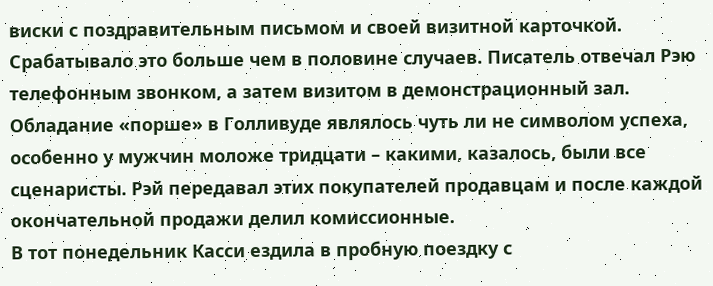виски с поздравительным письмом и своей визитной карточкой. Срабатывало это больше чем в половине случаев. Писатель отвечал Рэю телефонным звонком, а затем визитом в демонстрационный зал. Обладание «порше» в Голливуде являлось чуть ли не символом успеха, особенно у мужчин моложе тридцати – какими, казалось, были все сценаристы. Рэй передавал этих покупателей продавцам и после каждой окончательной продажи делил комиссионные.
В тот понедельник Касси ездила в пробную поездку с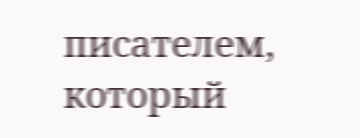писателем, который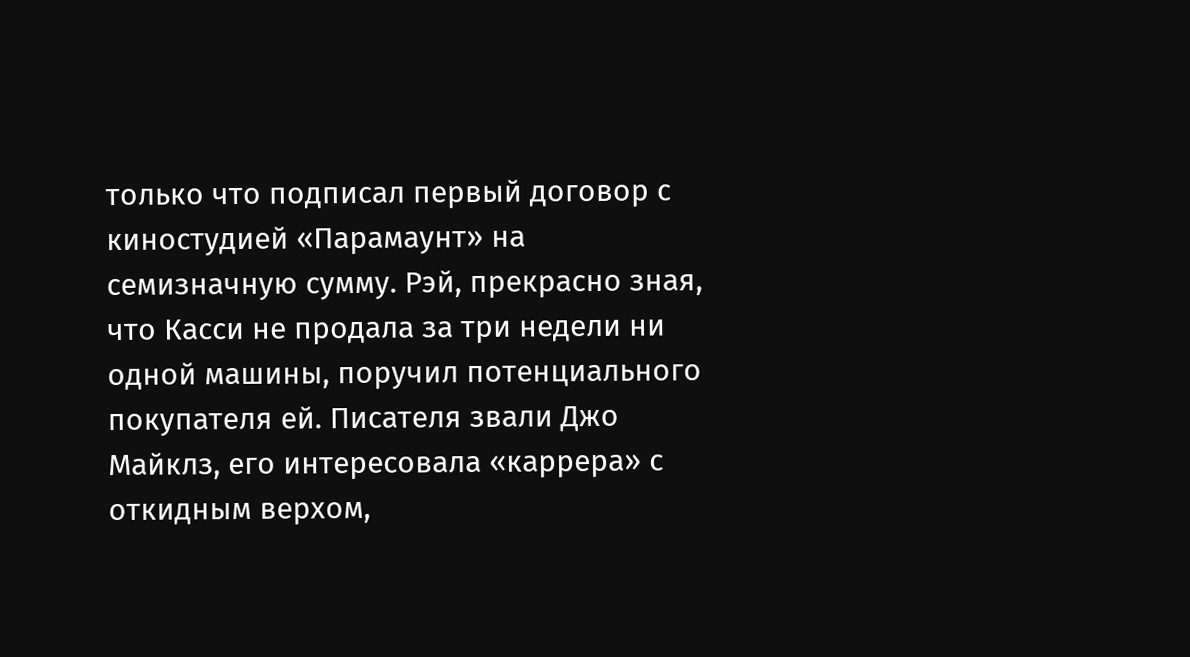только что подписал первый договор с киностудией «Парамаунт» на семизначную сумму. Рэй, прекрасно зная, что Касси не продала за три недели ни одной машины, поручил потенциального покупателя ей. Писателя звали Джо Майклз, его интересовала «каррера» с откидным верхом,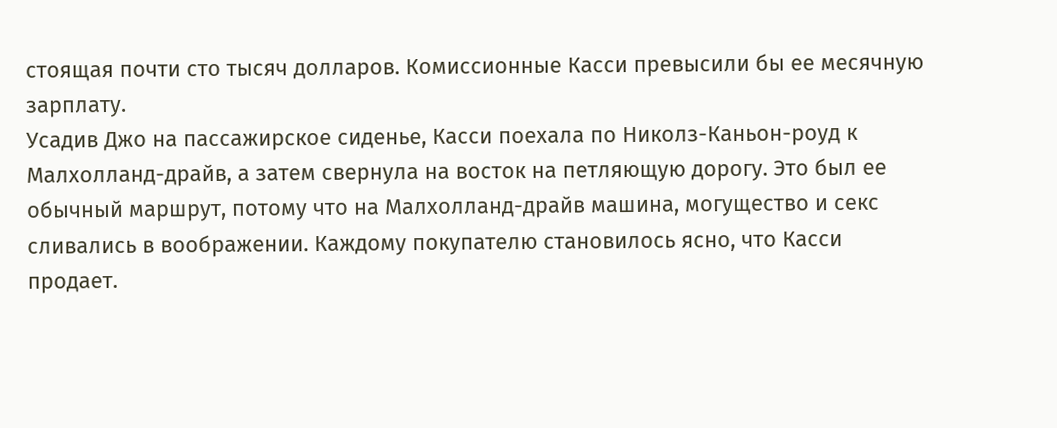стоящая почти сто тысяч долларов. Комиссионные Касси превысили бы ее месячную зарплату.
Усадив Джо на пассажирское сиденье, Касси поехала по Николз-Каньон-роуд к Малхолланд-драйв, а затем свернула на восток на петляющую дорогу. Это был ее обычный маршрут, потому что на Малхолланд-драйв машина, могущество и секс сливались в воображении. Каждому покупателю становилось ясно, что Касси продает.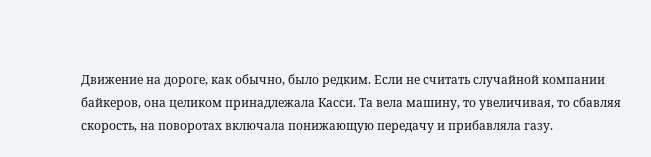Движение на дороге, как обычно, было редким. Если не считать случайной компании байкеров, она целиком принадлежала Касси. Та вела машину, то увеличивая, то сбавляя скорость, на поворотах включала понижающую передачу и прибавляла газу.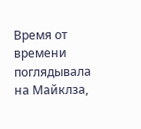Время от времени поглядывала на Майклза,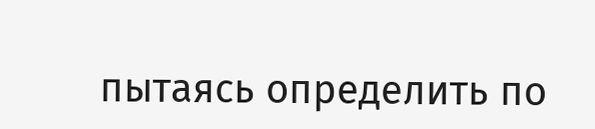пытаясь определить по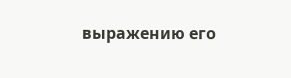выражению его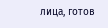лица, готов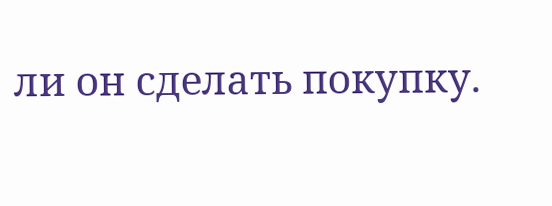ли он сделать покупку.